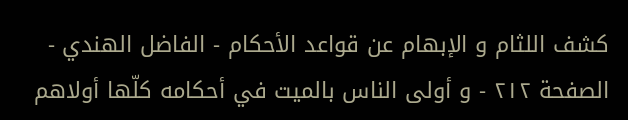كشف اللثام و الإبهام عن قواعد الأحكام - الفاضل الهندي - الصفحة ٢١٢ - و أولى الناس بالميت في أحكامه كلّها أولاهم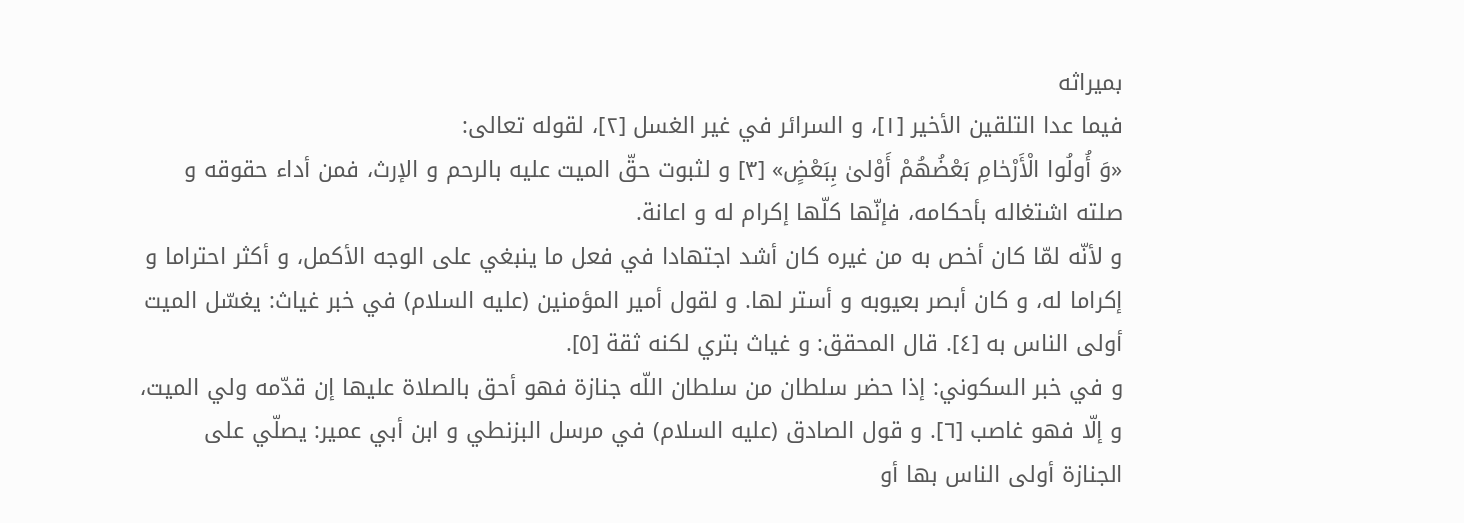بميراثه
فيما عدا التلقين الأخير [١]، و السرائر في غير الغسل [٢]، لقوله تعالى:
«وَ أُولُوا الْأَرْحٰامِ بَعْضُهُمْ أَوْلىٰ بِبَعْضٍ» [٣] و لثبوت حقّ الميت عليه بالرحم و الإرث، فمن أداء حقوقه و صلته اشتغاله بأحكامه، فإنّها كلّها إكرام له و اعانة.
و لأنّه لمّا كان أخص به من غيره كان أشد اجتهادا في فعل ما ينبغي على الوجه الأكمل، و أكثر احتراما و إكراما له، و كان أبصر بعيوبه و أستر لها. و لقول أمير المؤمنين (عليه السلام) في خبر غياث: يغسّل الميت أولى الناس به [٤]. قال المحقق: و غياث بتري لكنه ثقة [٥].
و في خبر السكوني: إذا حضر سلطان من سلطان اللّه جنازة فهو أحق بالصلاة عليها إن قدّمه ولي الميت، و إلّا فهو غاصب [٦]. و قول الصادق (عليه السلام) في مرسل البزنطي و ابن أبي عمير: يصلّي على الجنازة أولى الناس بها أو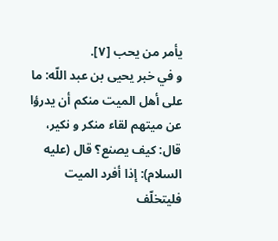يأمر من يحب [٧].
و في خبر يحيى بن عبد اللّه: ما على أهل الميت منكم أن يدرؤا عن ميتهم لقاء منكر و نكير، قال: كيف يصنع؟ قال (عليه السلام): إذا أفرد الميت فليتخلّف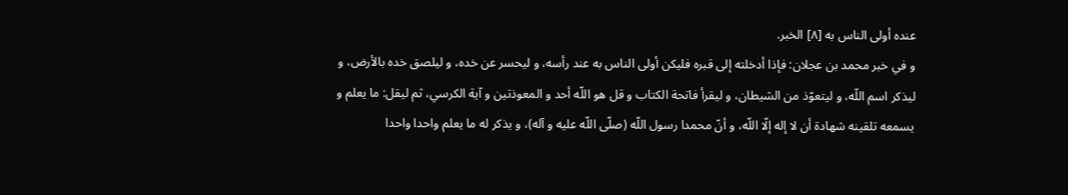عنده أولى الناس به [٨] الخبر.
و في خبر محمد بن عجلان: فإذا أدخلته إلى قبره فليكن أولى الناس به عند رأسه، و ليحسر عن خده، و ليلصق خده بالأرض، و ليذكر اسم اللّه، و ليتعوّذ من الشيطان، و ليقرأ فاتحة الكتاب و قل هو اللّه أحد و المعوذتين و آية الكرسي، ثم ليقل: ما يعلم و يسمعه تلقينه شهادة أن لا إله إلّا اللّه، و أنّ محمدا رسول اللّه (صلّى اللّه عليه و آله)، و يذكر له ما يعلم واحدا واحدا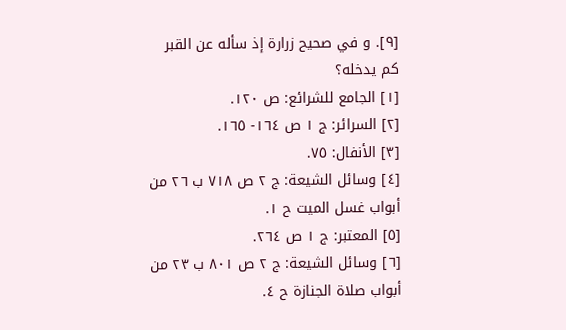[٩]. و في صحيح زرارة إذ سأله عن القبر كم يدخله؟
[١] الجامع للشرائع: ص ١٢٠.
[٢] السرائر: ج ١ ص ١٦٤- ١٦٥.
[٣] الأنفال: ٧٥.
[٤] وسائل الشيعة: ج ٢ ص ٧١٨ ب ٢٦ من أبواب غسل الميت ح ١.
[٥] المعتبر: ج ١ ص ٢٦٤.
[٦] وسائل الشيعة: ج ٢ ص ٨٠١ ب ٢٣ من أبواب صلاة الجنازة ح ٤.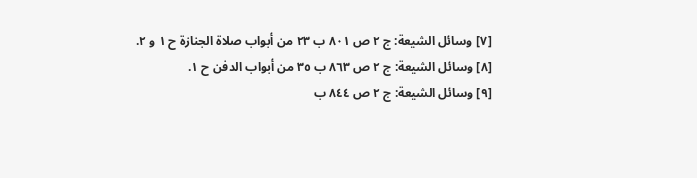[٧] وسائل الشيعة: ج ٢ ص ٨٠١ ب ٢٣ من أبواب صلاة الجنازة ح ١ و ٢.
[٨] وسائل الشيعة: ج ٢ ص ٨٦٣ ب ٣٥ من أبواب الدفن ح ١.
[٩] وسائل الشيعة: ج ٢ ص ٨٤٤ ب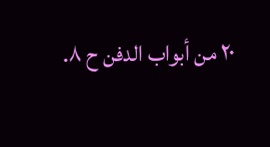٢٠ من أبواب الدفن ح ٨.